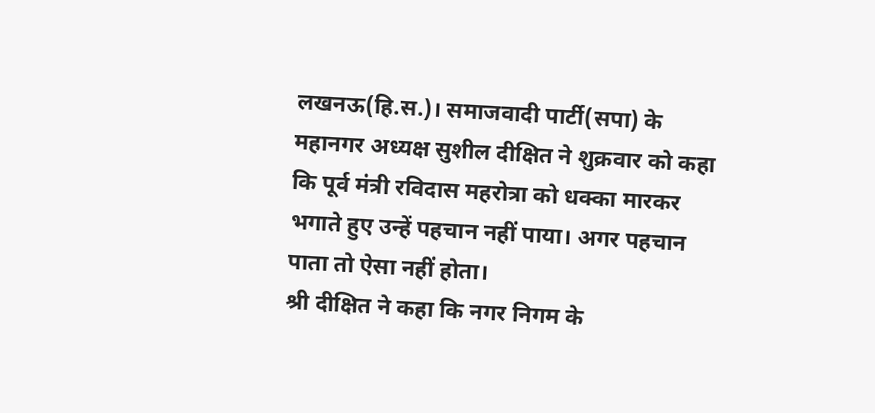लखनऊ(हि.स.)। समाजवादी पार्टी(सपा) के महानगर अध्यक्ष सुशील दीक्षित ने शुक्रवार को कहा कि पूर्व मंत्री रविदास महरोत्रा को धक्का मारकर भगाते हुए उन्हें पहचान नहीं पाया। अगर पहचान पाता तो ऐसा नहीं होता।
श्री दीक्षित ने कहा कि नगर निगम के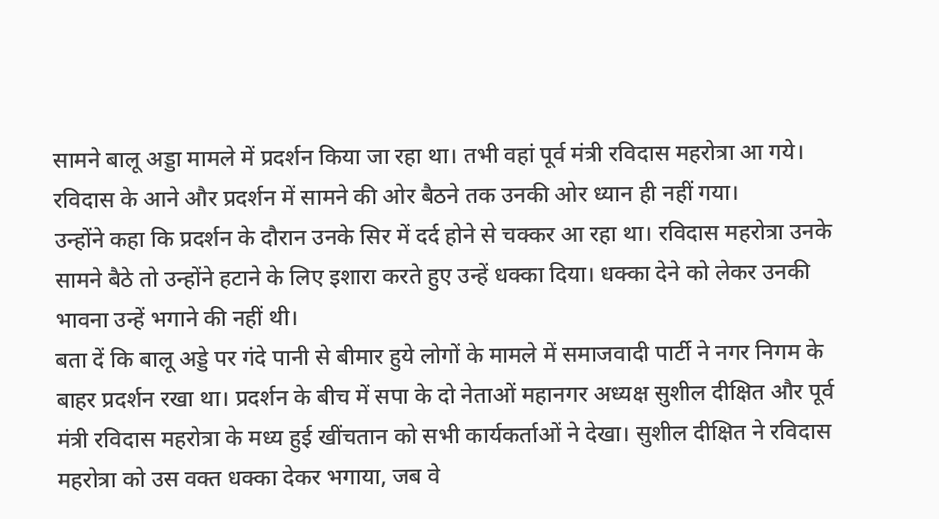सामने बालू अड्डा मामले में प्रदर्शन किया जा रहा था। तभी वहां पूर्व मंत्री रविदास महरोत्रा आ गये। रविदास के आने और प्रदर्शन में सामने की ओर बैठने तक उनकी ओर ध्यान ही नहीं गया।
उन्होंने कहा कि प्रदर्शन के दौरान उनके सिर में दर्द होने से चक्कर आ रहा था। रविदास महरोत्रा उनके सामने बैठे तो उन्होंने हटाने के लिए इशारा करते हुए उन्हें धक्का दिया। धक्का देने को लेकर उनकी भावना उन्हें भगाने की नहीं थी।
बता दें कि बालू अड्डे पर गंदे पानी से बीमार हुये लोगों के मामले में समाजवादी पार्टी ने नगर निगम के बाहर प्रदर्शन रखा था। प्रदर्शन के बीच में सपा के दो नेताओं महानगर अध्यक्ष सुशील दीक्षित और पूर्व मंत्री रविदास महरोत्रा के मध्य हुई खींचतान को सभी कार्यकर्ताओं ने देखा। सुशील दीक्षित ने रविदास महरोत्रा को उस वक्त धक्का देकर भगाया, जब वे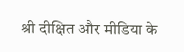श्री दीक्षित और मीडिया के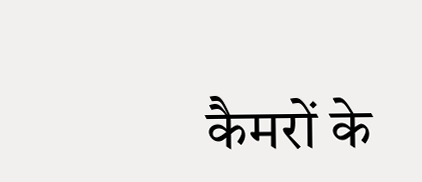कैमरों के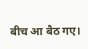बीच आ बैठ गए।